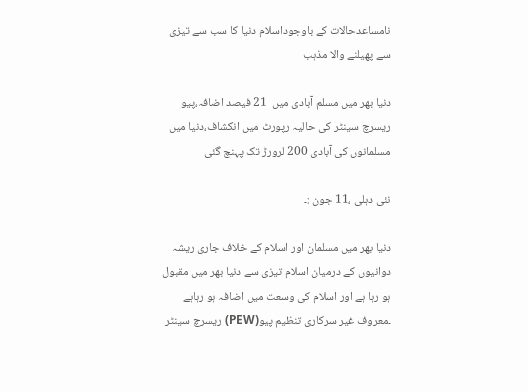نامساعدحالات کے باوجوداسلام دنیا کا سب سے تیزی سے پھیلنے والا مذہب

دنیا بھر میں مسلم آبادی میں  21 فیصد اضافہ،پیو ریسرچ سینٹر کی حالیہ رپورٹ میں انکشاف،دنیا میں مسلمانوں کی آبادی 200 لرورڑ تک پہنچ گئی

نئی دہلی ،11 جون :۔

دنیا بھر میں مسلمان اور اسلام کے خلاف جاری ریشہ دوانیوں کے درمیان اسلام تیزی سے دنیا بھر میں مقبول ہو رہا ہے اور اسلام کی وسعت میں اضافہ ہو رہاہے ۔معروف غیر سرکاری تنظیم پیو(PEW) ریسرچ سینٹر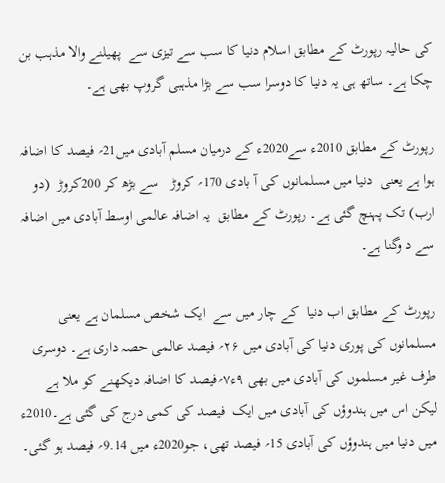کی حالیہ رپورٹ کے مطابق اسلام دنیا کا سب سے تیزی سے  پھیلنے والا مذہب بن چکا ہے۔ ساتھ ہی یہ دنیا کا دوسرا سب سے بڑا مذہبی گروپ بھی ہے۔

رپورٹ کے مطابق 2010ء سے2020ء کے درمیان مسلم آبادی میں21؍ فیصد کا اضافہ ہوا ہے یعنی  دنیا میں مسلمانوں کی آ بادی 170؍ کروڑ   سے بڑھ کر 200کروڑ  (دو ارب) تک پہنچ گئی ہے۔ رپورٹ کے مطابق  یہ اضافہ عالمی اوسط آبادی میں اضافہ  سے د وگنا ہے۔

رپورٹ کے مطابق اب دنیا  کے چار میں سے  ایک شخص مسلمان ہے یعنی مسلمانوں کی پوری دنیا کی آبادی میں ۲۶؍ فیصد عالمی حصہ داری ہے۔ دوسری طرف غیر مسلموں کی آبادی میں بھی ۹ء۷؍فیصد کا اضافہ دیکھنے کو ملا ہے لیکن اس میں ہندوؤں کی آبادی میں ایک  فیصد کی کمی درج کی گئی ہے۔2010ء میں دنیا میں ہندوؤں کی آبادی 15؍ فیصد تھی، جو2020ء میں 9.14؍ فیصد ہو گئی۔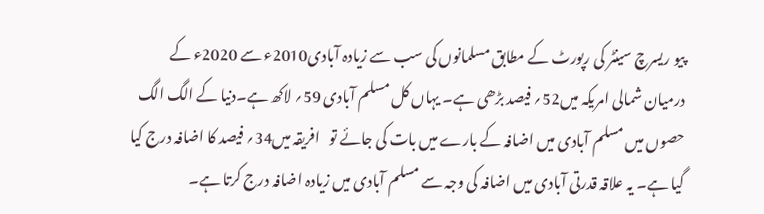پیو ریسرچ سینٹر کی رپورٹ کے مطابق مسلمانوں کی سب سے زیادہ آبادی2010ء سے 2020ء کے درمیان شمالی امریکہ میں52؍ فیصد بڑھی ہے۔ یہاں کل مسلم آبادی 59؍ لاکھ ہے۔دنیا کے الگ الگ حصوں میں مسلم آبادی میں اضافہ کے بارے میں بات کی جائے تو   افریقہ میں34؍ فیصد کا اضافہ درج کیا گیا ہے۔ یہ علاقہ قدرتی آبادی میں اضافہ کی وجہ سے مسلم آبادی میں زیادہ اضافہ درج کرتا ہے۔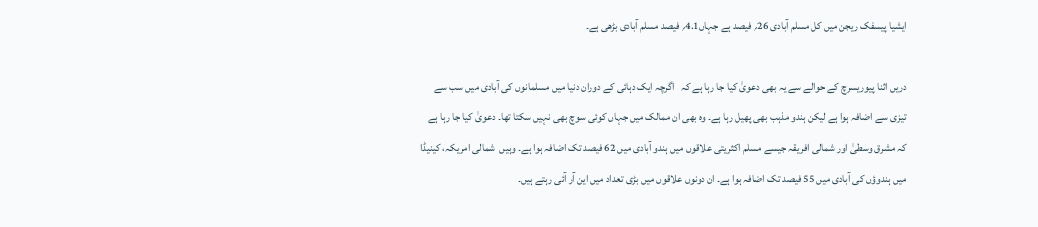ایشیا پیسفک ریجن میں کل مسلم آبادی 26؍ فیصد ہے جہاں4.1؍ فیصد مسلم آبادی بڑھی ہے۔

دریں اثنا پیوریسرچ کے حوالے سے یہ بھی دعویٰ کیا جا رہا ہے کہ   اگرچہ ایک دہائی کے دوران دنیا میں مسلمانوں کی آبادی میں سب سے تیزی سے اضافہ ہوا ہے لیکن ہندو مذہب بھی پھیل رہا ہے۔ وہ بھی ان ممالک میں جہاں کوئی سوچ بھی نہیں سکتا تھا۔ دعویٰ کیا جا رہا ہے کہ مشرق وسطیٰ اور شمالی افریقہ جیسے مسلم اکثریتی علاقوں میں ہندو آبادی میں 62 فیصد تک اضافہ ہوا ہے۔ وہیں  شمالی امریکہ، کینیڈا میں ہندوؤں کی آبادی میں 55 فیصد تک اضافہ ہوا ہے۔ ان دونوں علاقوں میں بڑی تعداد میں این آر آئی رہتے ہیں۔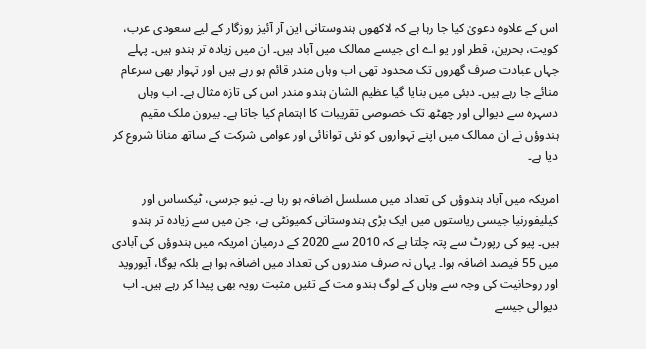اس کے علاوہ دعویٰ کیا جا رہا ہے کہ لاکھوں ہندوستانی این آر آئیز روزگار کے لیے سعودی عرب، کویت، بحرین، قطر اور یو اے ای جیسے ممالک میں آباد ہیں۔ ان میں زیادہ تر ہندو ہیں۔ پہلے جہاں عبادت صرف گھروں تک محدود تھی اب وہاں مندر قائم ہو رہے ہیں اور تہوار بھی سرعام منائے جا رہے ہیں۔ دبئی میں بنایا گیا عظیم الشان ہندو مندر اس کی تازہ مثال ہے۔ اب وہاں دسہرہ سے دیوالی اور چھٹھ تک خصوصی تقریبات کا اہتمام کیا جاتا ہے۔ بیرون ملک مقیم ہندوؤں نے ان ممالک میں اپنے تہواروں کو نئی توانائی اور عوامی شرکت کے ساتھ منانا شروع کر دیا ہے۔

امریکہ میں آباد ہندوؤں کی تعداد میں مسلسل اضافہ ہو رہا ہے۔ نیو جرسی، ٹیکساس اور کیلیفورنیا جیسی ریاستوں میں ایک بڑی ہندوستانی کمیونٹی ہے، جن میں سے زیادہ تر ہندو ہیں۔ پیو کی رپورٹ سے پتہ چلتا ہے کہ 2010 سے 2020 کے درمیان امریکہ میں ہندوؤں کی آبادی میں 55 فیصد اضافہ ہوا۔ یہاں نہ صرف مندروں کی تعداد میں اضافہ ہوا ہے بلکہ یوگا، آیوروید اور روحانیت کی وجہ سے وہاں کے لوگ ہندو مت کے تئیں مثبت رویہ بھی پیدا کر رہے ہیں۔ اب دیوالی جیسے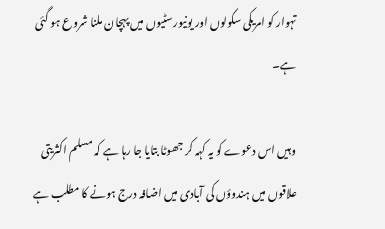تہوار کو امریکی سکولوں اور یونیورسٹیوں میں پہچان ملنا شروع ہو گئی ہے۔

وہیں اس دعوے کو یہ کہہ کر جھوٹا بتایا جا رہا ہے کہ مسلم اکثریتی علاقوں میں ہندوؤں کی آبادی میں اضافہ درج ہونے کا مطلب ہے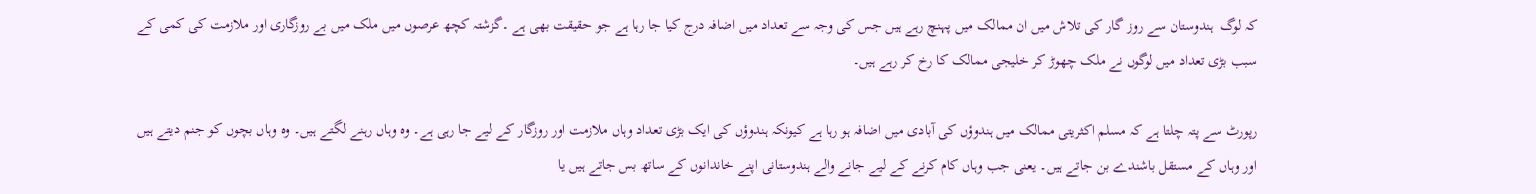کہ لوگ  ہندوستان سے روز گار کی تلاش میں ان ممالک میں پہنچ رہے ہیں جس کی وجہ سے تعداد میں اضافہ درج کیا جا رہا ہے جو حقیقت بھی ہے ۔گزشتہ کچھ عرصوں میں ملک میں بے روزگاری اور ملازمت کی کمی کے سبب بڑی تعداد میں لوگوں نے ملک چھوڑ کر خلیجی ممالک کا رخ کر رہے ہیں۔

رپورٹ سے پتہ چلتا ہے کہ مسلم اکثریتی ممالک میں ہندوؤں کی آبادی میں اضافہ ہو رہا ہے کیونکہ ہندوؤں کی ایک بڑی تعداد وہاں ملازمت اور روزگار کے لیے جا رہی ہے۔ وہ وہاں رہنے لگتے ہیں۔ وہ وہاں بچوں کو جنم دیتے ہیں اور وہاں کے مستقل باشندے بن جاتے ہیں۔ یعنی جب وہاں کام کرنے کے لیے جانے والے ہندوستانی اپنے خاندانوں کے ساتھ بس جاتے ہیں یا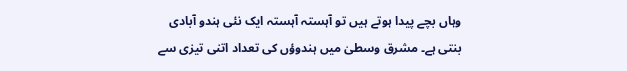وہاں بچے پیدا ہوتے ہیں تو آہستہ آہستہ ایک نئی ہندو آبادی بنتی ہے۔ مشرق وسطیٰ میں ہندوؤں کی تعداد اتنی تیزی سے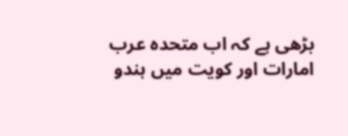بڑھی ہے کہ اب متحدہ عرب امارات اور کویت میں ہندو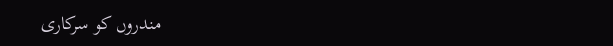مندروں کو سرکاری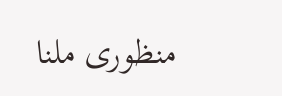منظوری ملنا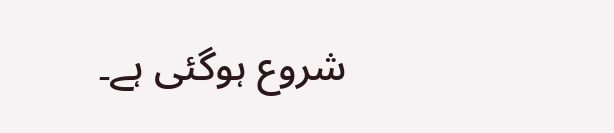شروع ہوگئی ہے۔